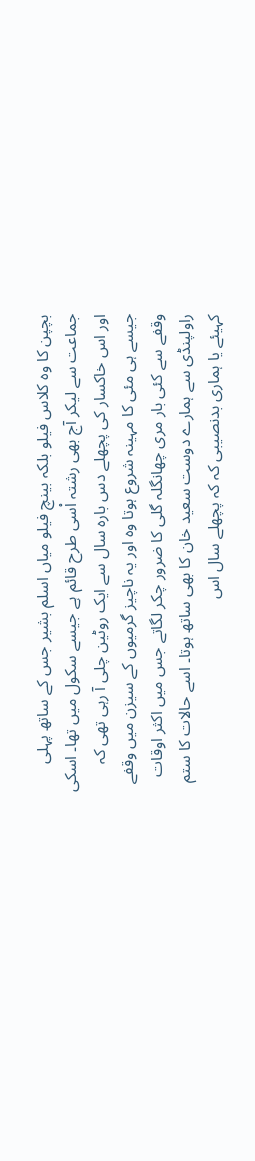بچپن کا وہ کلاس فیلو بلکہ بینچ فیلو میاں اسلم بشیر جس کے ساتھ پہلی جماعت سے لیکر آج بھی رشتہ اْسی طرح قائم ہے جیسے سکول میں تھا۔ اسکی اور اس خاکسار کی پچھلے دس بارہ سال سے ایک روٹین چلی آ رہی تھی کہ جیسے ہی مئی کا مہینہ شروع ہوتا وہ اور یہ ناچیز گرمیوں کے سیزن میں وقفے وقفے سے کئی بار مری چھانگلہ گلی کا ضرور چکر لگاتے جس میں اکثر اوقات راولپنڈی سے ہمارے دوست سعید خان کا بھی ساتھ ہوتا۔ اسے حالات کا ستم کہیئے یا ہماری بدنصیبی کہ کہ پچھلے سال اس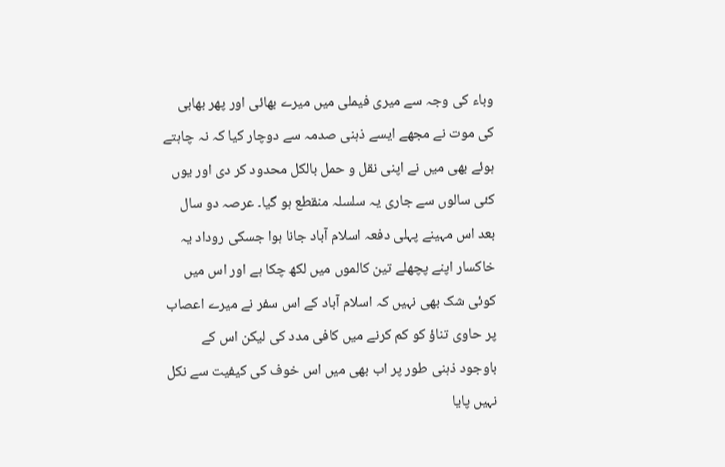وباء کی وجہ سے میری فیملی میں میرے بھائی اور پھر بھابی کی موت نے مجھے ایسے ذہنی صدمہ سے دوچار کیا کہ نہ چاہتے ہوئے بھی میں نے اپنی نقل و حمل بالکل محدود کر دی اور یوں کئی سالوں سے جاری یہ سلسلہ منقطع ہو گیا۔ عرصہ دو سال بعد اس مہینے پہلی دفعہ اسلام آباد جانا ہوا جسکی روداد یہ خاکسار اپنے پچھلے تین کالموں میں لکھ چکا ہے اور اس میں کوئی شک بھی نہیں کہ اسلام آباد کے اس سفر نے میرے اعصاب پر حاوی تناؤ کو کم کرنے میں کافی مدد کی لیکن اس کے باوجود ذہنی طور پر اب بھی میں اس خوف کی کیفیت سے نکل نہیں پایا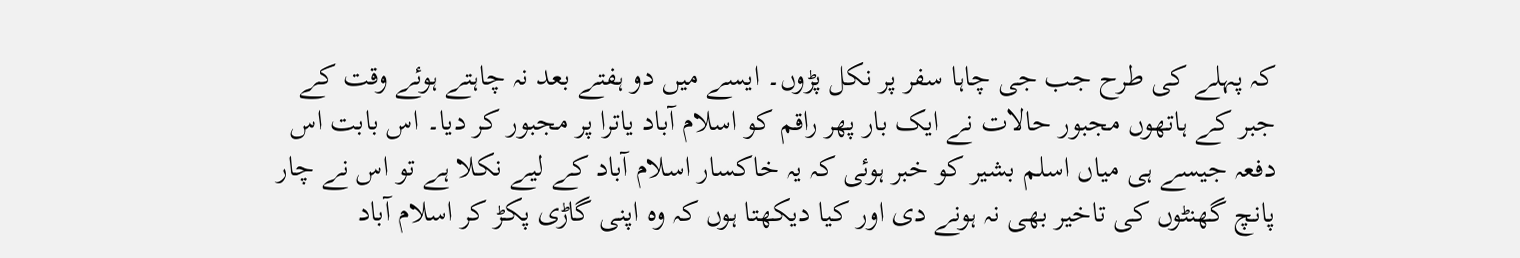کہ پہلے کی طرح جب جی چاہا سفر پر نکل پڑوں۔ ایسے میں دو ہفتے بعد نہ چاہتے ہوئے وقت کے جبر کے ہاتھوں مجبور حالات نے ایک بار پھر راقم کو اسلام آباد یاترا پر مجبور کر دیا۔ اس بابت اس دفعہ جیسے ہی میاں اسلم بشیر کو خبر ہوئی کہ یہ خاکسار اسلام آباد کے لیے نکلا ہے تو اس نے چار پانچ گھنٹوں کی تاخیر بھی نہ ہونے دی اور کیا دیکھتا ہوں کہ وہ اپنی گاڑی پکڑ کر اسلام آباد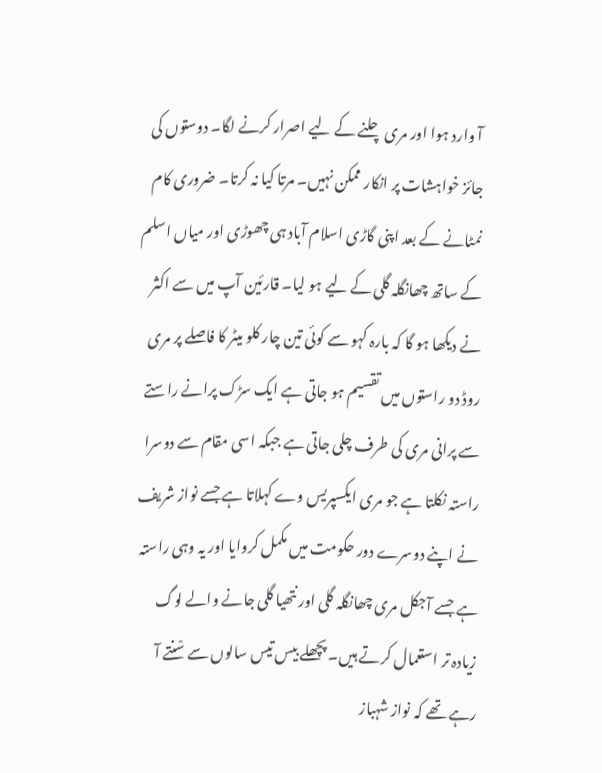آ وارد ہوا اور مری چلنے کے لیے اصرار کرنے لگا۔ دوستوں کی جائز خواہشات پر انکار ممکن نہیں۔ مرتا کیا نہ کرتا۔ ضروری کام نمٹانے کے بعد اپنی گاڑی اسلام آباد ہی چھوڑی اور میاں اسلم کے ساتھ چھانگلہ گلی کے لیے ہو لیا۔ قارئین آپ میں سے اکثر نے دیکھا ہو گا کہ بارہ کہو سے کوئی تین چار کلو میٹر کا فاصلے پر مری روڈ دو راستوں میں تقسیم ہو جاتی ہے ایک سڑک پرانے راستے سے پرانی مری کی طرف چلی جاتی ہے جبکہ اسی مقام سے دوسرا راستہ نکلتا ہے جو مری ایکسپریس وے کہلاتا ہے جسے نواز شریف نے اپنے دوسرے دور حکومت میں مکمل کروایا اور یہ وہی راستہ ہے جسے آجکل مری چھانگلہ گلی اور نتھیا گلی جانے والے لوگ زیادہ تر استعمال کرتے ہیں۔ پچھلے بیس تیس سالوں سے سْنتے آ رہے تھے کہ نواز شہباز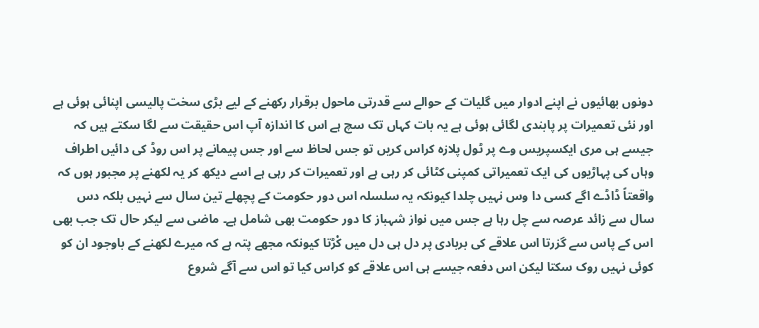دونوں بھائیوں نے اپنے ادوار میں گلیات کے حوالے سے قدرتی ماحول برقرار رکھنے کے لیے بڑی سخت پالیسی اپنائی ہوئی ہے اور نئی تعمیرات پر پابندی لگائی ہوئی ہے یہ بات کہاں تک سچ ہے اس کا اندازہ آپ اس حقیقت سے لگا سکتے ہیں کہ جیسے ہی مری ایکسپریس وے پر ٹول پلازہ کراس کریں تو جس لحاظ سے اور جس پیمانے پر اس روڈ کی دائیں اطراف وہاں کی پہاڑیوں کی ایک تعمیراتی کمپنی کٹائی کر رہی ہے اور تعمیرات کر رہی ہے اسے دیکھ کر یہ لکھنے پر مجبور ہوں کہ واقعتاً ڈاڈے اگے کسی دا وس نہیں چلدا کیونکہ یہ سلسلہ اس دور حکومت کے پچھلے تین سال سے نہیں بلکہ دس سال سے زائد عرصہ سے چل رہا ہے جس میں نواز شہباز کا دور حکومت بھی شامل ہے۔ ماضی سے لیکر حال تک جب بھی اس کے پاس سے گزرتا اس علاقے کی بربادی پر دل ہی دل میں کْڑتا کیونکہ مجھے پتہ ہے کہ میرے لکھنے کے باوجود ان کو کوئی نہیں روک سکتا لیکن اس دفعہ جیسے ہی اس علاقے کو کراس کیا تو اس سے آگے شروع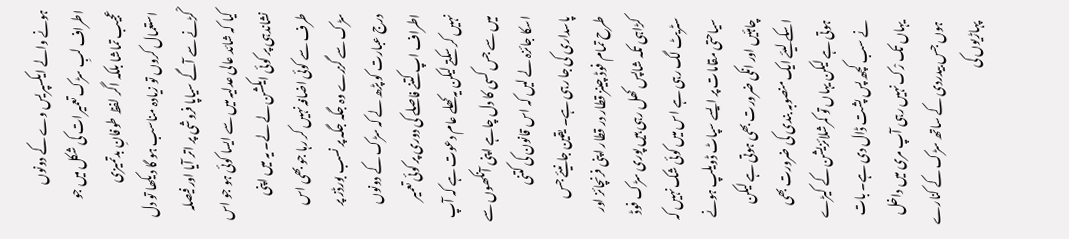ہونے والے ایکسپریس وے کے دونوں اطراف لبِ سڑک تعمیرات کی شکل میں جو عجیب تماشا بلکہ اگر لفظ طوفانِ بدتمیزی استعمال کروں تو زیادہ مناسب ہو گا دیکھا تو دل کْڑنے سے آگے سیاپا فروشی پر اتر آیا اور فیصلہ کیا کہ شائد عالی عدلیہ میں سے ایسا کوئی ہو جو اس نشاندہی پر کوئی ایکشن لے لے۔ یہ میں اپنی طرف سے کوئی اضافہ نہیں کر رہا جو بھی اس سڑک سے گزرے وہ جگہ جگہ پر نسب بورڈز پر درج عبارت کو پڑھ لے کہ سڑک کے دونوں اطراف اپ کتنے فاصلے کی دوری پر کوئی تعمیر نہیں کر سکتے لیکن یہ کھلے عام دعوت ہے کہ آپ میں سے جس کسی کا دل چاہے اپنی آنکھوں سے اسکا جائزہ لے لیں کہ اس قانون کی کتنی پاسداری کی جا رہی ہے۔ یقین جانیئے جس طرح تمام فوڈ چینز قطار در قطار اپنی فرنچائز اور کڑاہی تکہ شاپس کھل رہی ہیں پوری سڑک فوڈ سٹریٹ لگ رہی ہے اس میں کوئی شک نہیں کہ سیاحتی مقامات پر ایسے سپاٹ ڈویلپ ہونے چاہئیں اور انکی ضرورت بھی ہوتی ہے لیکن اسکے لیئے ایک منصوبہ بندی کی ضرورت بھی ہوتی ہے لیکن یہاں تو کمرشلائزیشن کے کیڑے نے سب کچھ پس پشت ڈال دی ہے۔ بات یہاں تک رْک نہیں رہی آپ مری میں داخل ہوں جس بیدردی کے ساتھ سڑک کے کنارے پہاڑیوں کی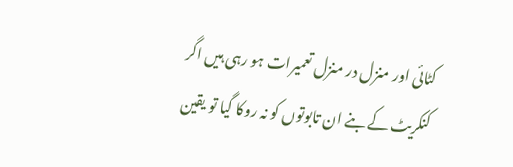کٹائی اور منزل در منزل تعمیرات ہو رہی ہیں اگر کنکریٹ کے بنے ان تابوتوں کو نہ روکا گیا تو یقین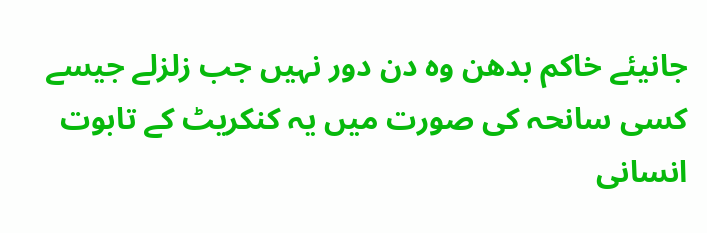جانیئے خاکم بدھن وہ دن دور نہیں جب زلزلے جیسے کسی سانحہ کی صورت میں یہ کنکریٹ کے تابوت انسانی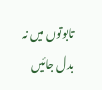تابوتوں میں نہ بدل جائیں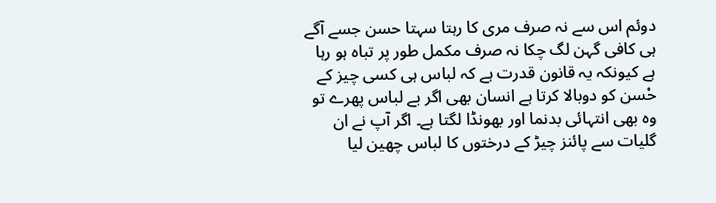دوئم اس سے نہ صرف مری کا رہتا سہتا حسن جسے آگے ہی کافی گہن لگ چکا نہ صرف مکمل طور پر تباہ ہو رہا ہے کیونکہ یہ قانون قدرت ہے کہ لباس ہی کسی چیز کے حْسن کو دوبالا کرتا ہے انسان بھی اگر بے لباس پھرے تو وہ بھی انتہائی بدنما اور بھونڈا لگتا ہے۔ اگر آپ نے ان گلیات سے پائنز چیڑ کے درختوں کا لباس چھین لیا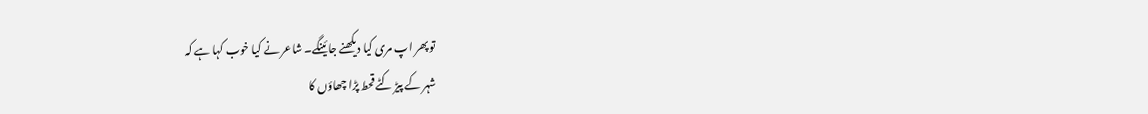تو پھر اپ مری کیا دیکھنے جائینگے۔ شاعر نے کیا خوب کہا ہے کہ
شہر کے پیڑ کٹے قحط پڑا چھاؤں کا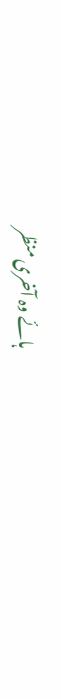ہائے وہ آخری منظر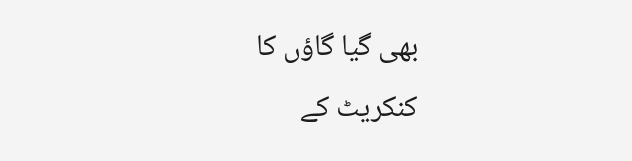بھی گیا گاؤں کا
کنکریٹ کے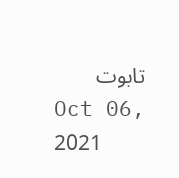تابوت
Oct 06, 2021